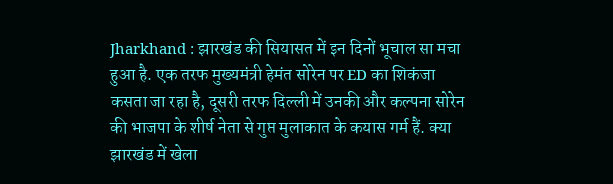Jharkhand : झारखंड की सियासत में इन दिनों भूचाल सा मचा हुआ है. एक तरफ मुख्यमंत्री हेमंत सोरेन पर ED का शिकंजा कसता जा रहा है, दूसरी तरफ दिल्ली में उनकी और कल्पना सोरेन की भाजपा के शीर्ष नेता से गुप्त मुलाकात के कयास गर्म हैं. क्या झारखंड में खेला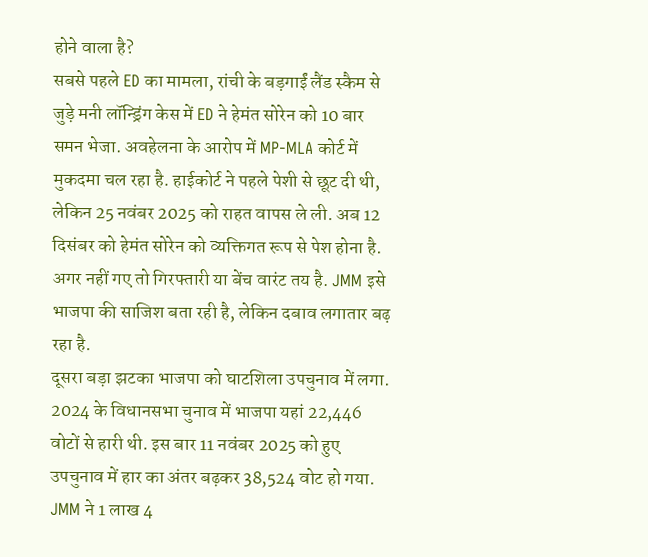होने वाला है?
सबसे पहले ED का मामला, रांची के बड़गाईं लैंड स्कैम से जुड़े मनी लॉन्ड्रिंग केस में ED ने हेमंत सोरेन को 10 बार समन भेजा. अवहेलना के आरोप में MP-MLA कोर्ट में मुकदमा चल रहा है. हाईकोर्ट ने पहले पेशी से छूट दी थी, लेकिन 25 नवंबर 2025 को राहत वापस ले ली. अब 12 दिसंबर को हेमंत सोरेन को व्यक्तिगत रूप से पेश होना है. अगर नहीं गए तो गिरफ्तारी या बेंच वारंट तय है. JMM इसे भाजपा की साजिश बता रही है, लेकिन दबाव लगातार बढ़ रहा है.
दूसरा बड़ा झटका भाजपा को घाटशिला उपचुनाव में लगा. 2024 के विधानसभा चुनाव में भाजपा यहां 22,446 वोटों से हारी थी. इस बार 11 नवंबर 2025 को हुए उपचुनाव में हार का अंतर बढ़कर 38,524 वोट हो गया. JMM ने 1 लाख 4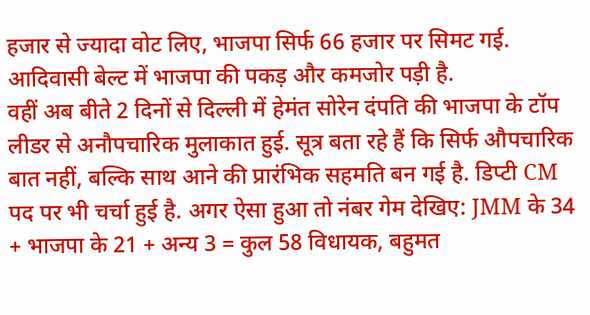हजार से ज्यादा वोट लिए, भाजपा सिर्फ 66 हजार पर सिमट गई. आदिवासी बेल्ट में भाजपा की पकड़ और कमजोर पड़ी है.
वहीं अब बीते 2 दिनों से दिल्ली में हेमंत सोरेन दंपति की भाजपा के टॉप लीडर से अनौपचारिक मुलाकात हुई. सूत्र बता रहे हैं कि सिर्फ औपचारिक बात नहीं, बल्कि साथ आने की प्रारंभिक सहमति बन गई है. डिप्टी CM पद पर भी चर्चा हुई है. अगर ऐसा हुआ तो नंबर गेम देखिए: JMM के 34 + भाजपा के 21 + अन्य 3 = कुल 58 विधायक, बहुमत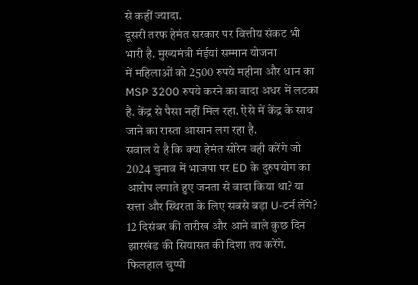से कहीं ज्यादा.
दूसरी तरफ हेमंत सरकार पर वित्तीय संकट भी भारी है. मुख्यमंत्री मंईयां सम्मान योजना
में महिलाओं को 2500 रुपये महीना और धान का MSP 3200 रुपये करने का वादा अधर में लटका है. केंद्र से पैसा नहीं मिल रहा. ऐसे में केंद्र के साथ जाने का रास्ता आसान लग रहा है.
सवाल ये है कि क्या हेमंत सोरेन वही करेंगे जो 2024 चुनाव में भाजपा पर ED के दुरुपयोग का आरोप लगाते हुए जनता से वादा किया था? या सत्ता और स्थिरता के लिए सबसे बड़ा U-टर्न लेंगे?
12 दिसंबर की तारीख और आने वाले कुछ दिन झारखंड की सियासत की दिशा तय करेंगे. फिलहाल चुप्पी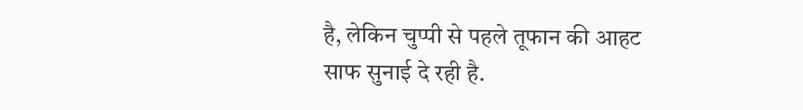है, लेकिन चुप्पी से पहले तूफान की आहट साफ सुनाई दे रही है.